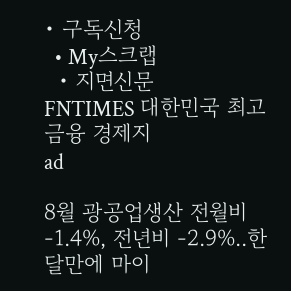• 구독신청
  • My스크랩
  • 지면신문
FNTIMES 대한민국 최고 금융 경제지
ad

8월 광공업생산 전월비 -1.4%, 전년비 -2.9%..한달만에 마이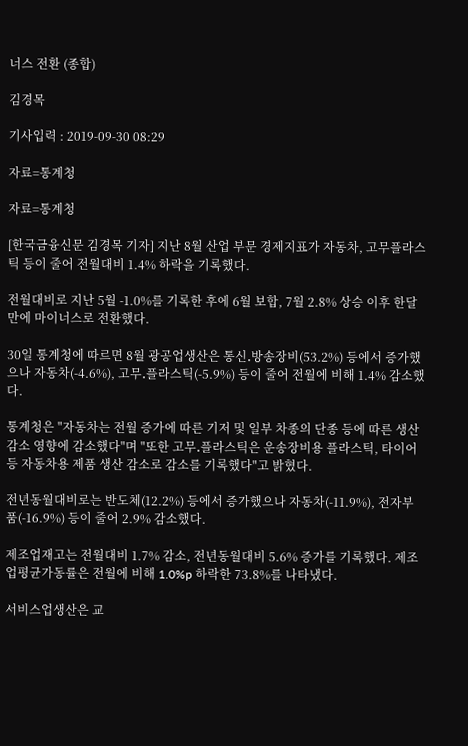너스 전환 (종합)

김경목

기사입력 : 2019-09-30 08:29

자료=통계청

자료=통계청

[한국금융신문 김경목 기자] 지난 8월 산업 부문 경제지표가 자동차, 고무플라스틱 등이 줄어 전월대비 1.4% 하락을 기록했다.

전월대비로 지난 5월 -1.0%를 기록한 후에 6월 보합, 7월 2.8% 상승 이후 한달만에 마이너스로 전환했다.

30일 통계청에 따르면 8월 광공업생산은 통신․방송장비(53.2%) 등에서 증가했으나 자동차(-4.6%), 고무․플라스틱(-5.9%) 등이 줄어 전월에 비해 1.4% 감소했다.

통계청은 "자동차는 전월 증가에 따른 기저 및 일부 차종의 단종 등에 따른 생산 감소 영향에 감소했다"며 "또한 고무․플라스틱은 운송장비용 플라스틱, 타이어 등 자동차용 제품 생산 감소로 감소를 기록했다"고 밝혔다.

전년동월대비로는 반도체(12.2%) 등에서 증가했으나 자동차(-11.9%), 전자부품(-16.9%) 등이 줄어 2.9% 감소했다.

제조업재고는 전월대비 1.7% 감소, 전년동월대비 5.6% 증가를 기록했다. 제조업평균가동률은 전월에 비해 1.0%p 하락한 73.8%를 나타냈다.

서비스업생산은 교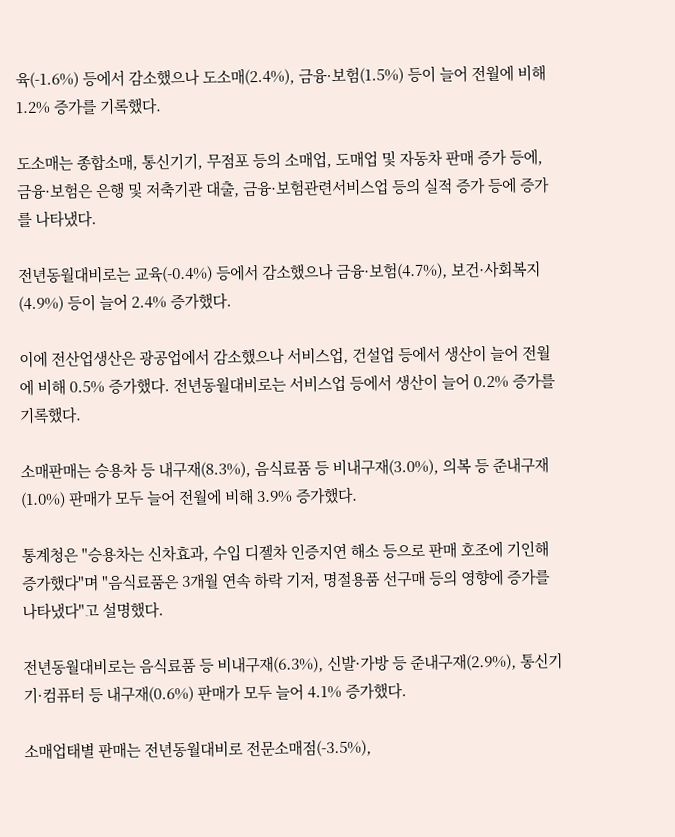육(-1.6%) 등에서 감소했으나 도소매(2.4%), 금융·보험(1.5%) 등이 늘어 전월에 비해 1.2% 증가를 기록했다.

도소매는 종합소매, 통신기기, 무점포 등의 소매업, 도매업 및 자동차 판매 증가 등에, 금융·보험은 은행 및 저축기관 대출, 금융·보험관련서비스업 등의 실적 증가 등에 증가를 나타냈다.

전년동월대비로는 교육(-0.4%) 등에서 감소했으나 금융·보험(4.7%), 보건·사회복지(4.9%) 등이 늘어 2.4% 증가했다.

이에 전산업생산은 광공업에서 감소했으나 서비스업, 건설업 등에서 생산이 늘어 전월에 비해 0.5% 증가했다. 전년동월대비로는 서비스업 등에서 생산이 늘어 0.2% 증가를 기록했다.

소매판매는 승용차 등 내구재(8.3%), 음식료품 등 비내구재(3.0%), 의복 등 준내구재(1.0%) 판매가 모두 늘어 전월에 비해 3.9% 증가했다.

통계청은 "승용차는 신차효과, 수입 디젤차 인증지연 해소 등으로 판매 호조에 기인해 증가했다"며 "음식료품은 3개월 연속 하락 기저, 명절용품 선구매 등의 영향에 증가를 나타냈다"고 설명했다.

전년동월대비로는 음식료품 등 비내구재(6.3%), 신발·가방 등 준내구재(2.9%), 통신기기·컴퓨터 등 내구재(0.6%) 판매가 모두 늘어 4.1% 증가했다.

소매업태별 판매는 전년동월대비로 전문소매점(-3.5%),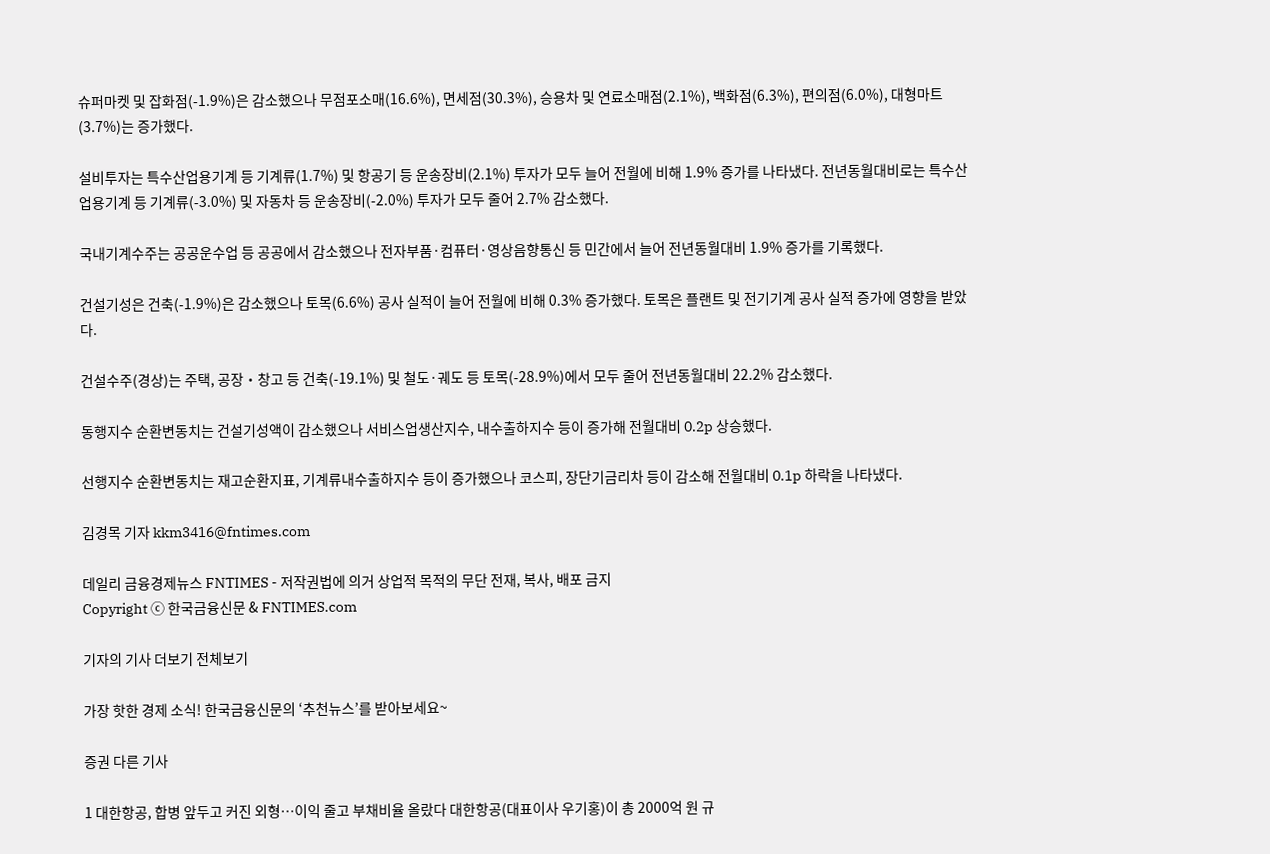슈퍼마켓 및 잡화점(-1.9%)은 감소했으나 무점포소매(16.6%), 면세점(30.3%), 승용차 및 연료소매점(2.1%), 백화점(6.3%), 편의점(6.0%), 대형마트(3.7%)는 증가했다.

설비투자는 특수산업용기계 등 기계류(1.7%) 및 항공기 등 운송장비(2.1%) 투자가 모두 늘어 전월에 비해 1.9% 증가를 나타냈다. 전년동월대비로는 특수산업용기계 등 기계류(-3.0%) 및 자동차 등 운송장비(-2.0%) 투자가 모두 줄어 2.7% 감소했다.

국내기계수주는 공공운수업 등 공공에서 감소했으나 전자부품·컴퓨터·영상음향통신 등 민간에서 늘어 전년동월대비 1.9% 증가를 기록했다.

건설기성은 건축(-1.9%)은 감소했으나 토목(6.6%) 공사 실적이 늘어 전월에 비해 0.3% 증가했다. 토목은 플랜트 및 전기기계 공사 실적 증가에 영향을 받았다.

건설수주(경상)는 주택, 공장‧창고 등 건축(-19.1%) 및 철도·궤도 등 토목(-28.9%)에서 모두 줄어 전년동월대비 22.2% 감소했다.

동행지수 순환변동치는 건설기성액이 감소했으나 서비스업생산지수, 내수출하지수 등이 증가해 전월대비 0.2p 상승했다.

선행지수 순환변동치는 재고순환지표, 기계류내수출하지수 등이 증가했으나 코스피, 장단기금리차 등이 감소해 전월대비 0.1p 하락을 나타냈다.

김경목 기자 kkm3416@fntimes.com

데일리 금융경제뉴스 FNTIMES - 저작권법에 의거 상업적 목적의 무단 전재, 복사, 배포 금지
Copyright ⓒ 한국금융신문 & FNTIMES.com

기자의 기사 더보기 전체보기

가장 핫한 경제 소식! 한국금융신문의 ‘추천뉴스’를 받아보세요~

증권 다른 기사

1 대한항공, 합병 앞두고 커진 외형…이익 줄고 부채비율 올랐다 대한항공(대표이사 우기홍)이 총 2000억 원 규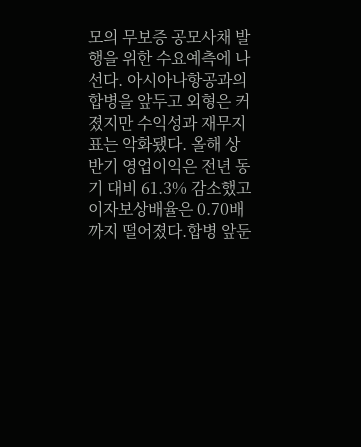모의 무보증 공모사채 발행을 위한 수요예측에 나선다. 아시아나항공과의 합병을 앞두고 외형은 커졌지만 수익성과 재무지표는 악화됐다. 올해 상반기 영업이익은 전년 동기 대비 61.3% 감소했고 이자보상배율은 0.70배까지 떨어졌다.합병 앞둔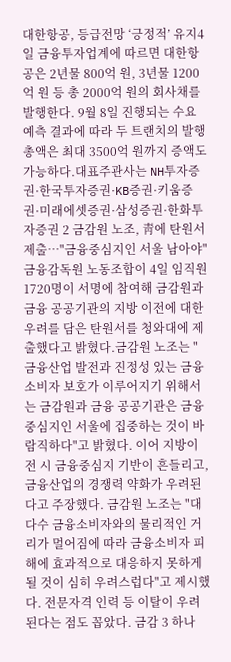대한항공, 등급전망 ‘긍정적’ 유지4일 금융투자업계에 따르면 대한항공은 2년물 800억 원, 3년물 1200억 원 등 총 2000억 원의 회사채를 발행한다. 9월 8일 진행되는 수요예측 결과에 따라 두 트랜치의 발행총액은 최대 3500억 원까지 증액도 가능하다.대표주관사는 NH투자증권·한국투자증권·KB증권·키움증권·미래에셋증권·삼성증권·한화투자증권 2 금감원 노조, 靑에 탄원서 제출…"금융중심지인 서울 남아야" 금융감독원 노동조합이 4일 임직원 1720명이 서명에 참여해 금감원과 금융 공공기관의 지방 이전에 대한 우려를 담은 탄원서를 청와대에 제출했다고 밝혔다.금감원 노조는 "금융산업 발전과 진정성 있는 금융소비자 보호가 이루어지기 위해서는 금감원과 금융 공공기관은 금융중심지인 서울에 집중하는 것이 바람직하다"고 밝혔다. 이어 지방이전 시 금융중심지 기반이 흔들리고, 금융산업의 경쟁력 약화가 우려된다고 주장했다. 금감원 노조는 "대다수 금융소비자와의 물리적인 거리가 멀어짐에 따라 금융소비자 피해에 효과적으로 대응하지 못하게 될 것이 심히 우려스럽다"고 제시했다. 전문자격 인력 등 이탈이 우려된다는 점도 꼽았다. 금감 3 하나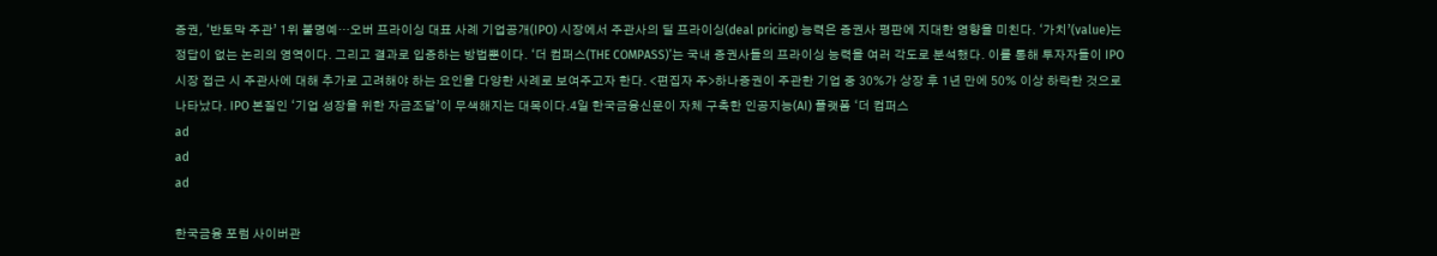증권, ‘반토막 주관’ 1위 불명예…오버 프라이싱 대표 사례 기업공개(IPO) 시장에서 주관사의 딜 프라이싱(deal pricing) 능력은 증권사 평판에 지대한 영향을 미친다. ‘가치’(value)는 정답이 없는 논리의 영역이다. 그리고 결과로 입증하는 방법뿐이다. ‘더 컴퍼스(THE COMPASS)’는 국내 증권사들의 프라이싱 능력을 여러 각도로 분석했다. 이를 통해 투자자들이 IPO 시장 접근 시 주관사에 대해 추가로 고려해야 하는 요인을 다양한 사례로 보여주고자 한다. <편집자 주>하나증권이 주관한 기업 중 30%가 상장 후 1년 만에 50% 이상 하락한 것으로 나타났다. IPO 본질인 ‘기업 성장을 위한 자금조달’이 무색해지는 대목이다.4일 한국금융신문이 자체 구축한 인공지능(AI) 플랫폼 ‘더 컴퍼스
ad
ad
ad

한국금융 포럼 사이버관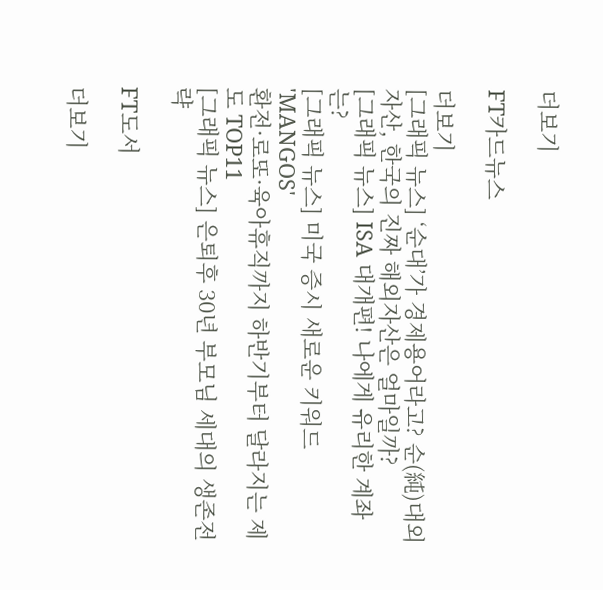더보기

FT카드뉴스

더보기
[그래픽 뉴스] ‘순대’가 경제용어라고? 순(純)대외자산, 한국의 진짜 해외자산은 얼마일까?
[그래픽 뉴스] ISA 대개편! 나에게 유리한 계좌는?
[그래픽 뉴스] 미국 증시 새로운 키워드 'MANGOS'
환전·로또·육아휴직까지 하반기부터 달라지는 제도 TOP11
[그래픽 뉴스] 은퇴후 30년 부모님 세대의 생존전략

FT도서

더보기